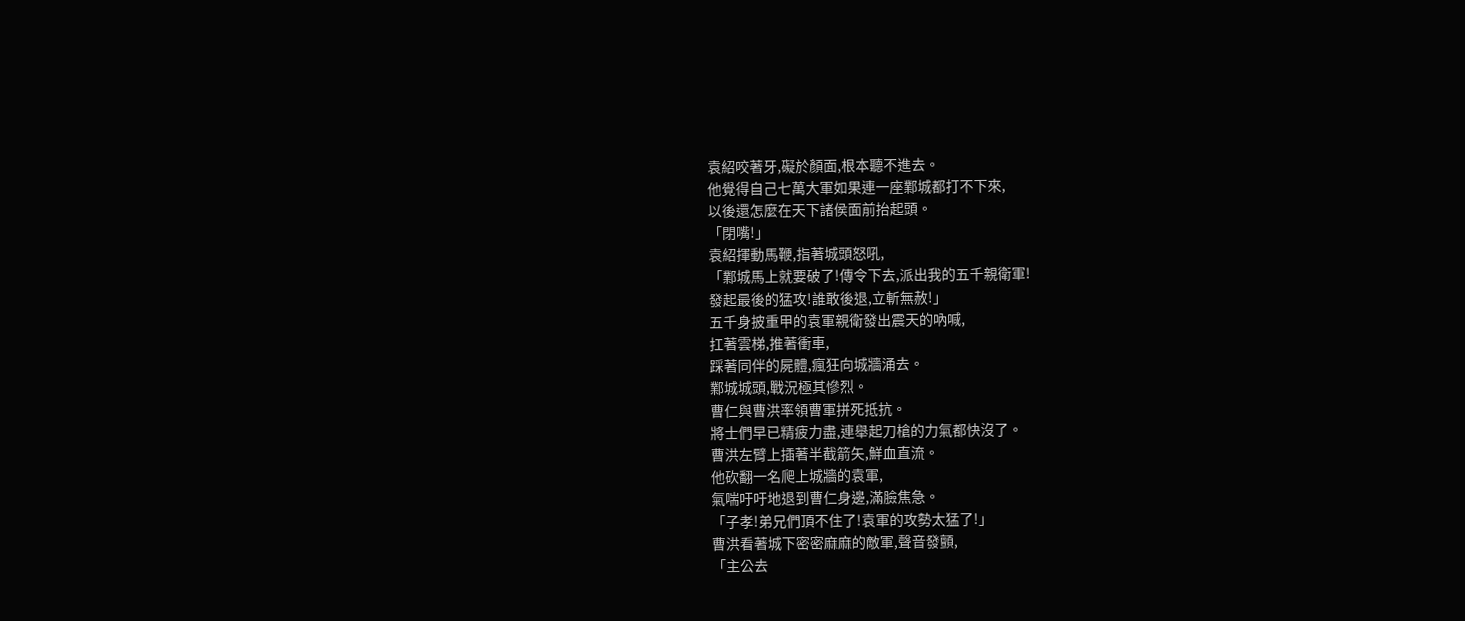袁紹咬著牙,礙於顏面,根本聽不進去。
他覺得自己七萬大軍如果連一座鄴城都打不下來,
以後還怎麼在天下諸侯面前抬起頭。
「閉嘴!」
袁紹揮動馬鞭,指著城頭怒吼,
「鄴城馬上就要破了!傳令下去,派出我的五千親衛軍!
發起最後的猛攻!誰敢後退,立斬無赦!」
五千身披重甲的袁軍親衛發出震天的吶喊,
扛著雲梯,推著衝車,
踩著同伴的屍體,瘋狂向城牆涌去。
鄴城城頭,戰況極其慘烈。
曹仁與曹洪率領曹軍拼死抵抗。
將士們早已精疲力盡,連舉起刀槍的力氣都快沒了。
曹洪左臂上插著半截箭矢,鮮血直流。
他砍翻一名爬上城牆的袁軍,
氣喘吁吁地退到曹仁身邊,滿臉焦急。
「子孝!弟兄們頂不住了!袁軍的攻勢太猛了!」
曹洪看著城下密密麻麻的敵軍,聲音發顫,
「主公去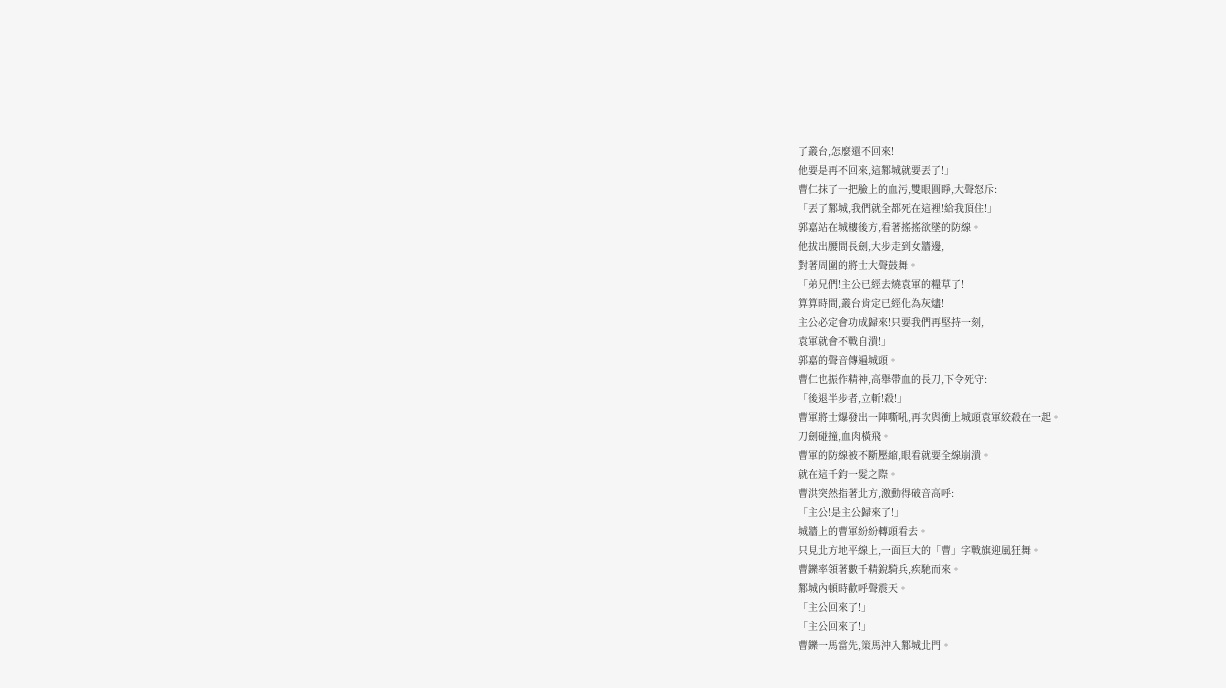了叢台,怎麼還不回來!
他要是再不回來,這鄴城就要丟了!」
曹仁抹了一把臉上的血污,雙眼圓睜,大聲怒斥:
「丟了鄴城,我們就全都死在這裡!給我頂住!」
郭嘉站在城樓後方,看著搖搖欲墜的防線。
他拔出腰間長劍,大步走到女牆邊,
對著周圍的將士大聲鼓舞。
「弟兄們!主公已經去燒袁軍的糧草了!
算算時間,叢台肯定已經化為灰燼!
主公必定會功成歸來!只要我們再堅持一刻,
袁軍就會不戰自潰!」
郭嘉的聲音傳遍城頭。
曹仁也振作精神,高舉帶血的長刀,下令死守:
「後退半步者,立斬!殺!」
曹軍將士爆發出一陣嘶吼,再次與衝上城頭袁軍絞殺在一起。
刀劍碰撞,血肉橫飛。
曹軍的防線被不斷壓縮,眼看就要全線崩潰。
就在這千鈞一髮之際。
曹洪突然指著北方,激動得破音高呼:
「主公!是主公歸來了!」
城牆上的曹軍紛紛轉頭看去。
只見北方地平線上,一面巨大的「曹」字戰旗迎風狂舞。
曹鑠率領著數千精銳騎兵,疾馳而來。
鄴城內頓時歡呼聲震天。
「主公回來了!」
「主公回來了!」
曹鑠一馬當先,策馬沖入鄴城北門。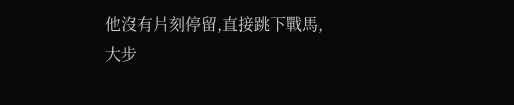他沒有片刻停留,直接跳下戰馬,
大步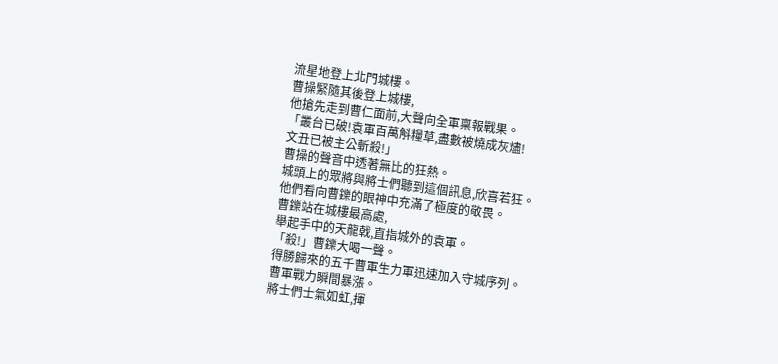流星地登上北門城樓。
曹操緊隨其後登上城樓,
他搶先走到曹仁面前,大聲向全軍稟報戰果。
「叢台已破!袁軍百萬斛糧草,盡數被燒成灰燼!
文丑已被主公斬殺!」
曹操的聲音中透著無比的狂熱。
城頭上的眾將與將士們聽到這個訊息,欣喜若狂。
他們看向曹鑠的眼神中充滿了極度的敬畏。
曹鑠站在城樓最高處,
舉起手中的天龍戟,直指城外的袁軍。
「殺!」曹鑠大喝一聲。
得勝歸來的五千曹軍生力軍迅速加入守城序列。
曹軍戰力瞬間暴漲。
將士們士氣如虹,揮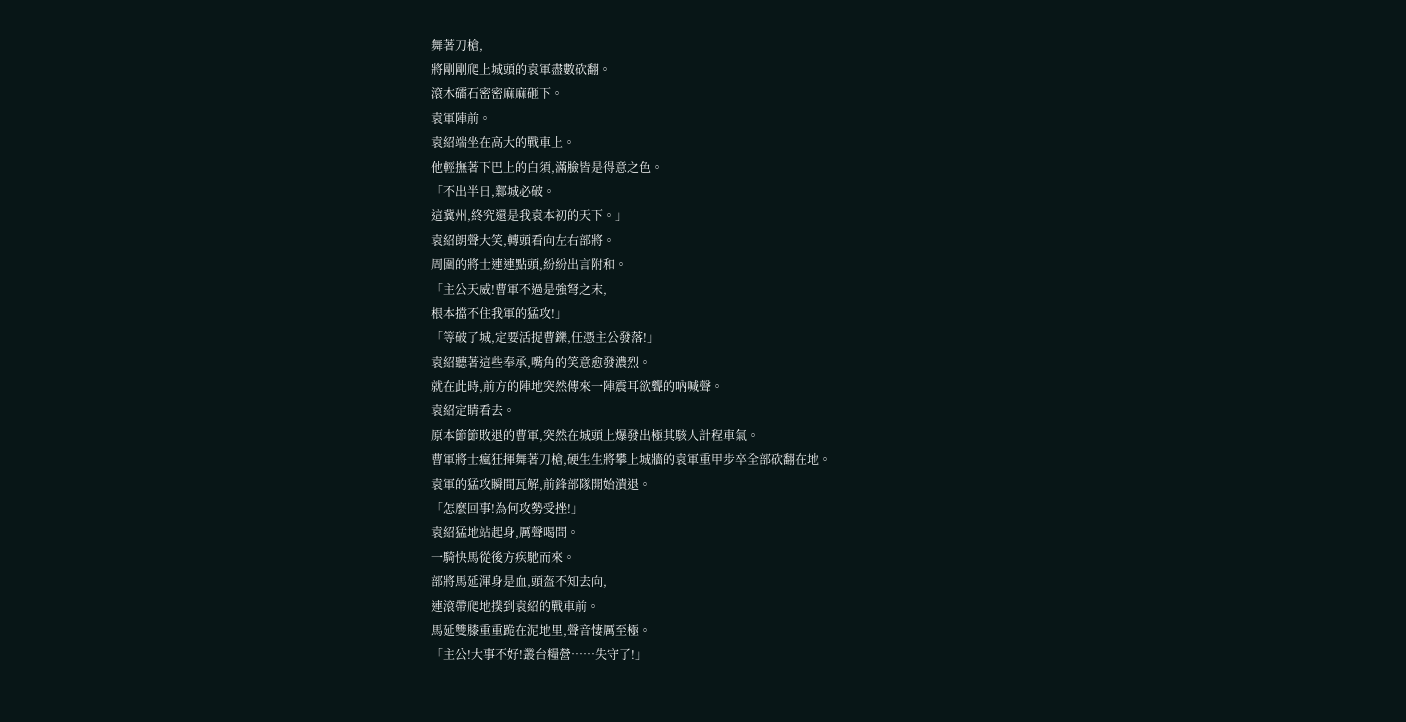舞著刀槍,
將剛剛爬上城頭的袁軍盡數砍翻。
滾木礌石密密麻麻砸下。
袁軍陣前。
袁紹端坐在高大的戰車上。
他輕撫著下巴上的白須,滿臉皆是得意之色。
「不出半日,鄴城必破。
這冀州,終究還是我袁本初的天下。」
袁紹朗聲大笑,轉頭看向左右部將。
周圍的將士連連點頭,紛紛出言附和。
「主公天威!曹軍不過是強弩之末,
根本擋不住我軍的猛攻!」
「等破了城,定要活捉曹鑠,任憑主公發落!」
袁紹聽著這些奉承,嘴角的笑意愈發濃烈。
就在此時,前方的陣地突然傳來一陣震耳欲聾的吶喊聲。
袁紹定睛看去。
原本節節敗退的曹軍,突然在城頭上爆發出極其駭人計程車氣。
曹軍將士瘋狂揮舞著刀槍,硬生生將攀上城牆的袁軍重甲步卒全部砍翻在地。
袁軍的猛攻瞬間瓦解,前鋒部隊開始潰退。
「怎麼回事!為何攻勢受挫!」
袁紹猛地站起身,厲聲喝問。
一騎快馬從後方疾馳而來。
部將馬延渾身是血,頭盔不知去向,
連滾帶爬地撲到袁紹的戰車前。
馬延雙膝重重跪在泥地里,聲音悽厲至極。
「主公!大事不好!叢台糧營……失守了!」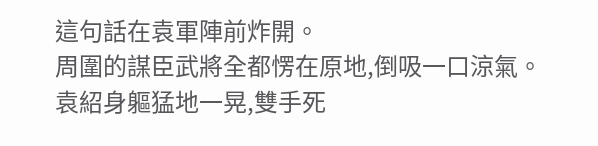這句話在袁軍陣前炸開。
周圍的謀臣武將全都愣在原地,倒吸一口涼氣。
袁紹身軀猛地一晃,雙手死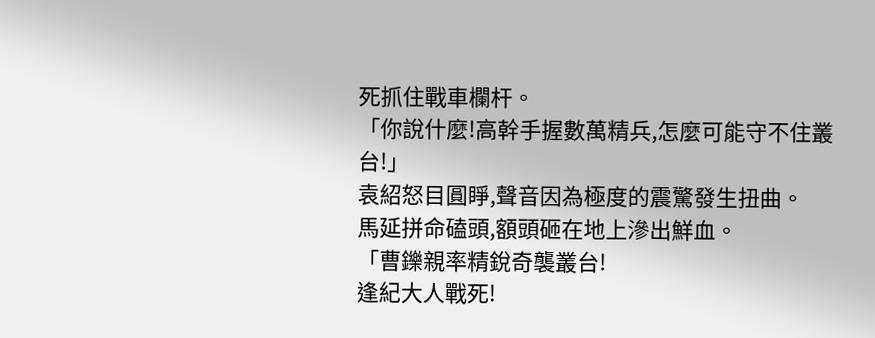死抓住戰車欄杆。
「你說什麼!高幹手握數萬精兵,怎麼可能守不住叢台!」
袁紹怒目圓睜,聲音因為極度的震驚發生扭曲。
馬延拼命磕頭,額頭砸在地上滲出鮮血。
「曹鑠親率精銳奇襲叢台!
逢紀大人戰死!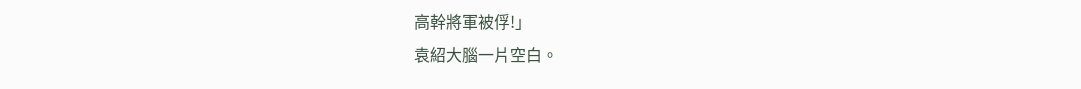高幹將軍被俘!」
袁紹大腦一片空白。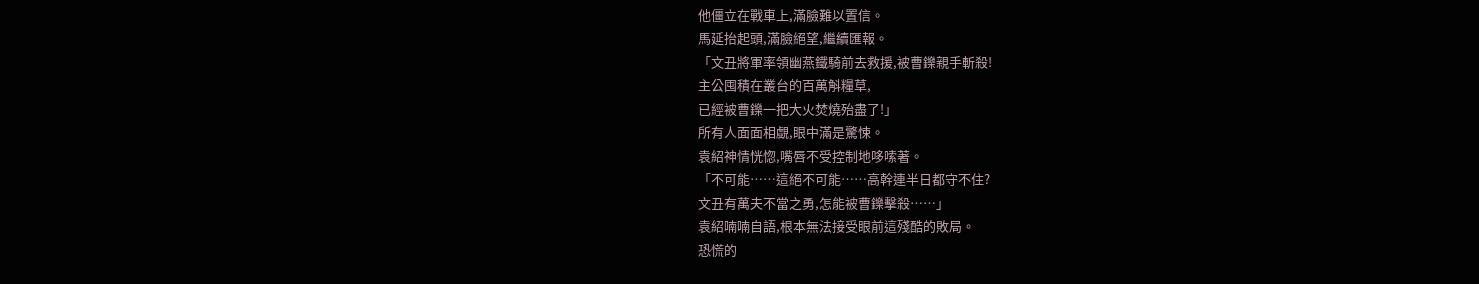他僵立在戰車上,滿臉難以置信。
馬延抬起頭,滿臉絕望,繼續匯報。
「文丑將軍率領幽燕鐵騎前去救援,被曹鑠親手斬殺!
主公囤積在叢台的百萬斛糧草,
已經被曹鑠一把大火焚燒殆盡了!」
所有人面面相覷,眼中滿是驚悚。
袁紹神情恍惚,嘴唇不受控制地哆嗦著。
「不可能……這絕不可能……高幹連半日都守不住?
文丑有萬夫不當之勇,怎能被曹鑠擊殺……」
袁紹喃喃自語,根本無法接受眼前這殘酷的敗局。
恐慌的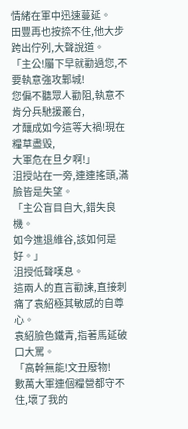情緒在軍中迅速蔓延。
田豐再也按捺不住,他大步跨出佇列,大聲說道。
「主公!屬下早就勸過您,不要執意強攻鄴城!
您偏不聽眾人勸阻,執意不肯分兵馳援叢台,
才釀成如今這等大禍!現在糧草盡毀,
大軍危在旦夕啊!」
沮授站在一旁,連連搖頭,滿臉皆是失望。
「主公盲目自大,錯失良機。
如今進退維谷,該如何是好。」
沮授低聲嘆息。
這兩人的直言勸諫,直接刺痛了袁紹極其敏感的自尊心。
袁紹臉色鐵青,指著馬延破口大罵。
「高幹無能!文丑廢物!
數萬大軍連個糧營都守不住,壞了我的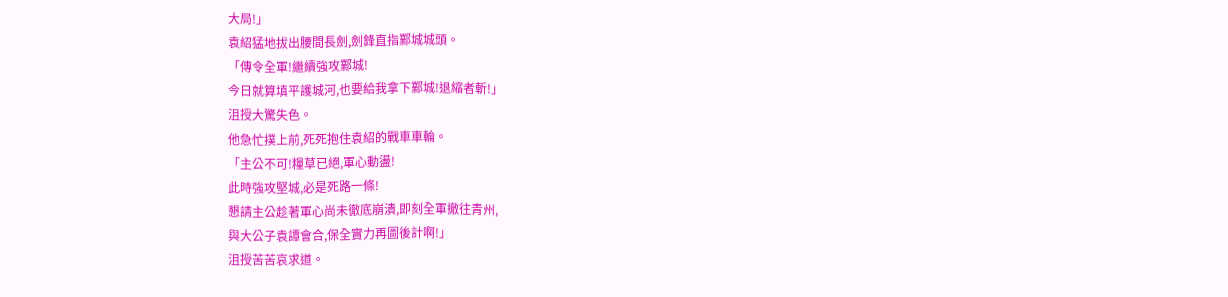大局!」
袁紹猛地拔出腰間長劍,劍鋒直指鄴城城頭。
「傳令全軍!繼續強攻鄴城!
今日就算填平護城河,也要給我拿下鄴城!退縮者斬!」
沮授大驚失色。
他急忙撲上前,死死抱住袁紹的戰車車輪。
「主公不可!糧草已絕,軍心動盪!
此時強攻堅城,必是死路一條!
懇請主公趁著軍心尚未徹底崩潰,即刻全軍撤往青州,
與大公子袁譚會合,保全實力再圖後計啊!」
沮授苦苦哀求道。